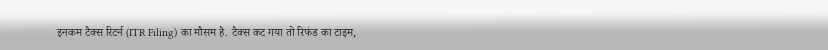इनकम टैक्स रिटर्न (ITR Filing) का मौसम है. टैक्स कट गया तो रिफंड का टाइम,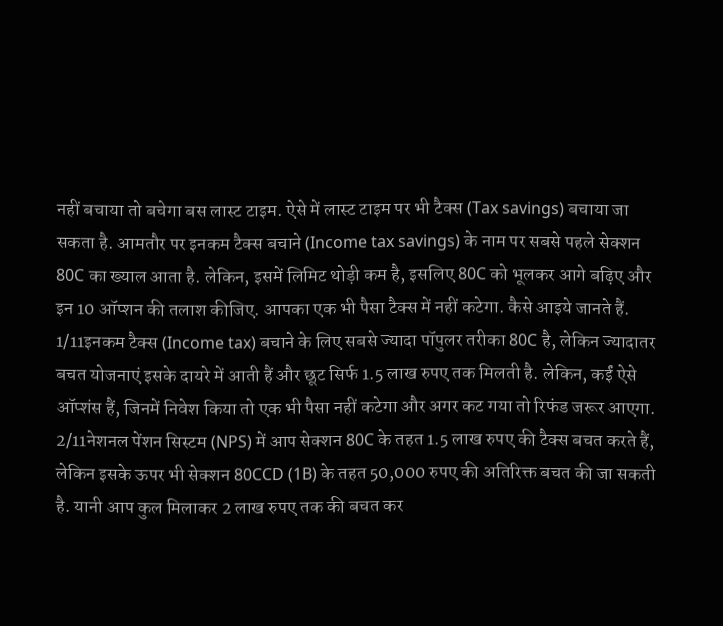नहीं बचाया तो बचेगा बस लास्ट टाइम. ऐसे में लास्ट टाइम पर भी टैक्स (Tax savings) बचाया जा सकता है. आमतौर पर इनकम टैक्स बचाने (Income tax savings) के नाम पर सबसे पहले सेक्शन 80C का ख्याल आता है. लेकिन, इसमें लिमिट थोड़ी कम है, इसलिए 80C को भूलकर आगे बढ़िए और इन 10 ऑप्शन की तलाश कीजिए. आपका एक भी पैसा टैक्स में नहीं कटेगा. कैसे आइये जानते हैं.
1/11इनकम टैक्स (Income tax) बचाने के लिए सबसे ज्यादा पॉपुलर तरीका 80C है, लेकिन ज्यादातर बचत योजनाएं इसके दायरे में आती हैं और छूट सिर्फ 1.5 लाख रुपए तक मिलती है. लेकिन, कईं ऐसे ऑप्शंस हैं, जिनमें निवेश किया तो एक भी पैसा नहीं कटेगा और अगर कट गया तो रिफंड जरूर आएगा.
2/11नेशनल पेंशन सिस्टम (NPS) में आप सेक्शन 80C के तहत 1.5 लाख रुपए की टैक्स बचत करते हैं, लेकिन इसके ऊपर भी सेक्शन 80CCD (1B) के तहत 50,000 रुपए की अतिरिक्त बचत की जा सकती है. यानी आप कुल मिलाकर 2 लाख रुपए तक की बचत कर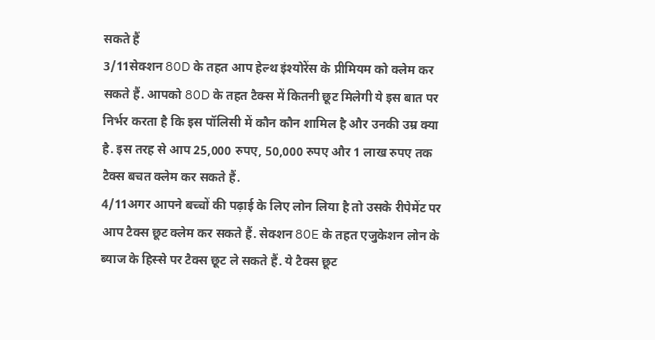सकते हैं
3/11सेक्शन 80D के तहत आप हेल्थ इंश्योरेंस के प्रीमियम को क्लेम कर सकते हैं. आपको 80D के तहत टैक्स में कितनी छूट मिलेगी ये इस बात पर निर्भर करता है कि इस पॉलिसी में कौन कौन शामिल है और उनकी उम्र क्या है. इस तरह से आप 25,000 रुपए, 50,000 रुपए और 1 लाख रुपए तक टैक्स बचत क्लेम कर सकते हैं.
4/11अगर आपने बच्चों की पढ़ाई के लिए लोन लिया है तो उसके रीपेमेंट पर आप टैक्स छूट क्लेम कर सकते हैं. सेक्शन 80E के तहत एजुकेशन लोन के ब्याज के हिस्से पर टैक्स छूट ले सकते हैं. ये टैक्स छूट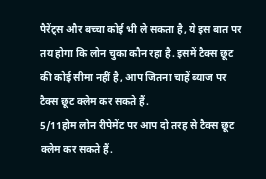पैरेंट्स और बच्चा कोई भी ले सकता है, ये इस बात पर तय होगा कि लोन चुका कौन रहा है. इसमें टैक्स छूट की कोई सीमा नहीं है, आप जितना चाहें ब्याज पर टैक्स छूट क्लेम कर सकते हैं.
5/11होम लोन रीपेमेंट पर आप दो तरह से टैक्स छूट क्लेम कर सकते हैं.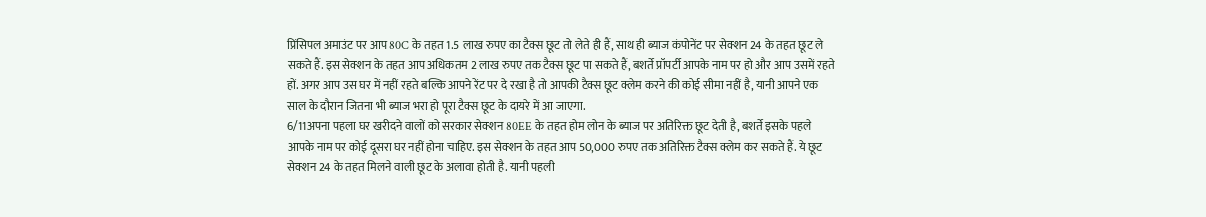प्रिंसिपल अमाउंट पर आप 80C के तहत 1.5 लाख रुपए का टैक्स छूट तो लेते ही हैं, साथ ही ब्याज कंपोनेंट पर सेक्शन 24 के तहत छूट ले सकते हैं. इस सेक्शन के तहत आप अधिकतम 2 लाख रुपए तक टैक्स छूट पा सकते हैं, बशर्ते प्रॉपर्टी आपके नाम पर हो और आप उसमें रहते हों. अगर आप उस घर में नहीं रहते बल्कि आपने रेंट पर दे रखा है तो आपकी टैक्स छूट क्लेम करने की कोई सीमा नहीं है, यानी आपने एक साल के दौरान जितना भी ब्याज भरा हो पूरा टैक्स छूट के दायरे में आ जाएगा.
6/11अपना पहला घर खरीदने वालों को सरकार सेक्शन 80EE के तहत होम लोन के ब्याज पर अतिरिक्त छूट देती है, बशर्ते इसके पहले आपके नाम पर कोई दूसरा घर नहीं होना चाहिए. इस सेक्शन के तहत आप 50,000 रुपए तक अतिरिक्त टैक्स क्लेम कर सकते हैं. ये छूट सेक्शन 24 के तहत मिलने वाली छूट के अलावा होती है. यानी पहली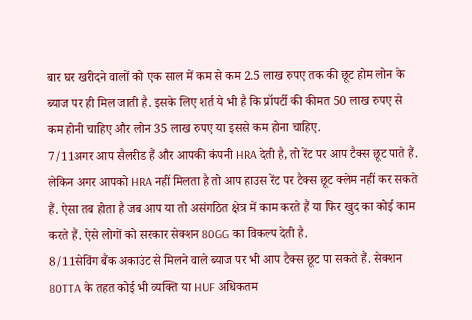बार घर खरीदने वालों को एक साल में कम से कम 2.5 लाख रुपए तक की छूट होम लोन के ब्याज पर ही मिल जाती है. इसके लिए शर्त ये भी है कि प्रॉपर्टी की कीमत 50 लाख रुपए से कम होनी चाहिए और लोन 35 लाख रुपए या इससे कम होना चाहिए.
7/11अगर आप सैलरीड हैं और आपकी कंपनी HRA देती है, तो रेंट पर आप टैक्स छूट पाते हैं. लेकिन अगर आपको HRA नहीं मिलता है तो आप हाउस रेंट पर टैक्स छूट क्लेम नहीं कर सकते हैं. ऐसा तब होता है जब आप या तो असंगठित क्षेत्र में काम करते हैं या फिर खुद का कोई काम करते हैं. ऐसे लोगों को सरकार सेक्शन 80GG का विकल्प देती है.
8/11सेविंग बैंक अकाउंट से मिलने वाले ब्याज पर भी आप टैक्स छूट पा सकते हैं. सेक्शन 80TTA के तहत कोई भी व्यक्ति या HUF अधिकतम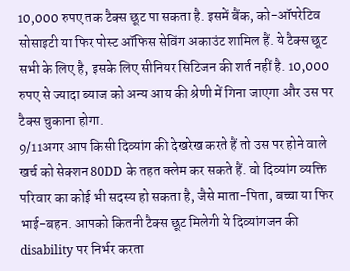10,000 रुपए तक टैक्स छूट पा सकता है. इसमें बैंक, को-ऑपरेटिव सोसाइटी या फिर पोस्ट ऑफिस सेविंग अकाउंट शामिल हैं. ये टैक्स छूट सभी के लिए है, इसके लिए सीनियर सिटिजन की शर्त नहीं है. 10,000 रुपए से ज्यादा ब्याज को अन्य आय की श्रेणी में गिना जाएगा और उस पर टैक्स चुकाना होगा.
9/11अगर आप किसी दिव्यांग की देखरेख करते हैं तो उस पर होने वाले खर्च को सेक्शन 80DD के तहत क्लेम कर सकते हैं. वो दिव्यांग व्यक्ति परिवार का कोई भी सदस्य हो सकता है, जैसे माता-पिता, बच्चा या फिर भाई-बहन. आपको कितनी टैक्स छूट मिलेगी ये दिव्यांगजन की disability पर निर्भर करता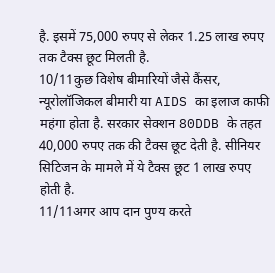है. इसमें 75,000 रुपए से लेकर 1.25 लाख रुपए तक टैक्स छूट मिलती है.
10/11कुछ विशेष बीमारियों जैसे कैंसर, न्यूरोलॉजिकल बीमारी या AIDS का इलाज काफी महंगा होता है. सरकार सेक्शन 80DDB के तहत 40,000 रुपए तक की टैक्स छूट देती है. सीनियर सिटिजन के मामले में ये टैक्स छूट 1 लाख रुपए होती है.
11/11अगर आप दान पुण्य करते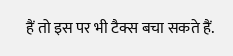हैं तो इस पर भी टैक्स बचा सकते हैं.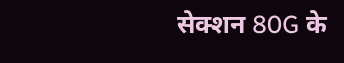सेक्शन 80G के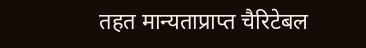तहत मान्यताप्राप्त चैरिटेबल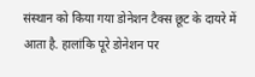संस्थान को किया गया डोनेशन टैक्स छूट के दायरे में आता है. हालांकि पूरे डोनेशन पर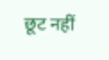छूट नहीं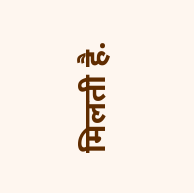मिलती है.